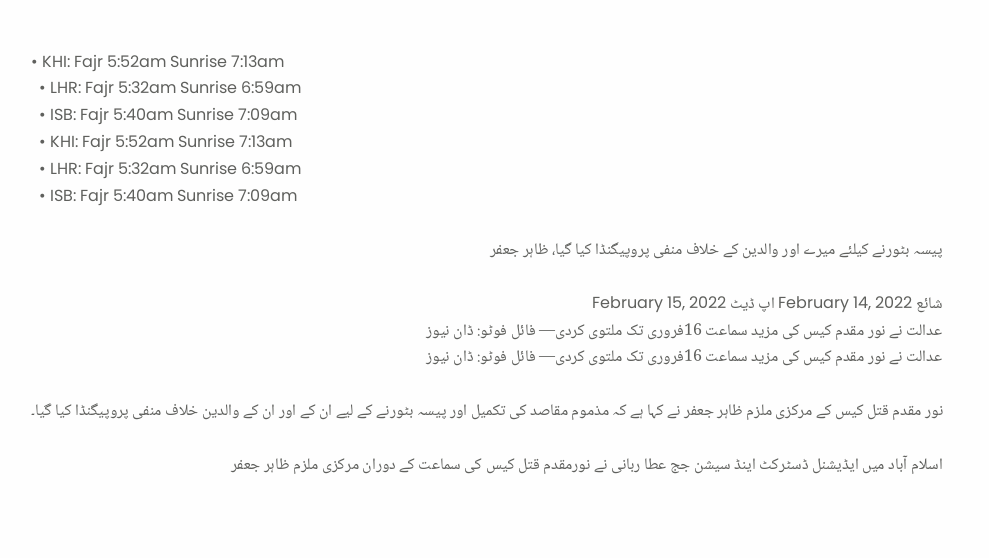• KHI: Fajr 5:52am Sunrise 7:13am
  • LHR: Fajr 5:32am Sunrise 6:59am
  • ISB: Fajr 5:40am Sunrise 7:09am
  • KHI: Fajr 5:52am Sunrise 7:13am
  • LHR: Fajr 5:32am Sunrise 6:59am
  • ISB: Fajr 5:40am Sunrise 7:09am

پیسہ بٹورنے کیلئے میرے اور والدین کے خلاف منفی پروپیگنڈا کیا گیا، ظاہر جعفر

شائع February 14, 2022 اپ ڈیٹ February 15, 2022
عدالت نے نور مقدم کیس کی مزید سماعت 16فروری تک ملتوی کردی— فائل فوٹو: ڈان نیوز
عدالت نے نور مقدم کیس کی مزید سماعت 16فروری تک ملتوی کردی— فائل فوٹو: ڈان نیوز

نور مقدم قتل کیس کے مرکزی ملزم ظاہر جعفر نے کہا ہے کہ مذموم مقاصد کی تکمیل اور پیسہ بٹورنے کے لیے ان کے اور ان کے والدین خلاف منفی پروپیگنڈا کیا گیا۔

اسلام آباد میں ایڈیشنل ڈسٹرکٹ اینڈ سیشن جج عطا ربانی نے نورمقدم قتل کیس کی سماعت کے دوران مرکزی ملزم ظاہر جعفر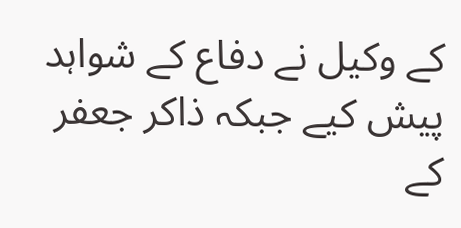کے وکیل نے دفاع کے شواہد پیش کیے جبکہ ذاکر جعفر کے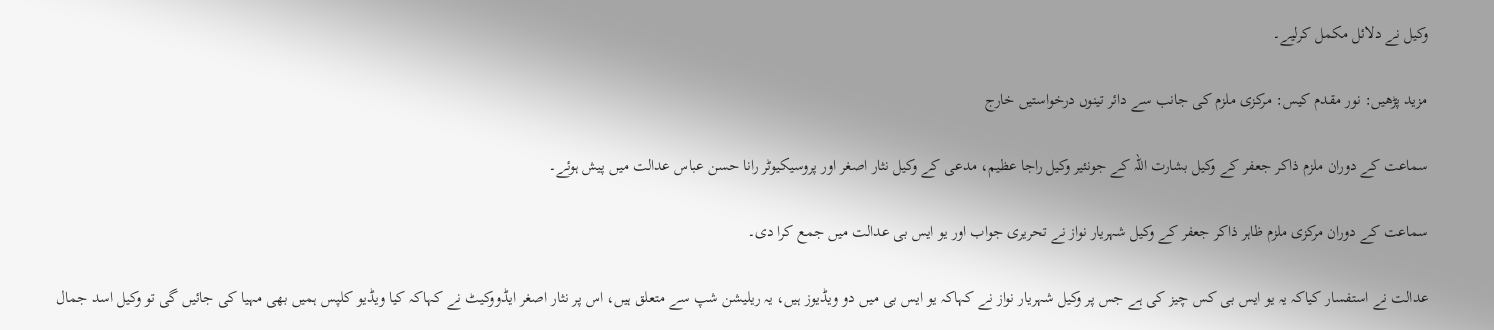وکیل نے دلائل مکمل کرلیے۔

مزید پڑھیں: نور مقدم کیس: مرکزی ملزم کی جانب سے دائر تینوں درخواستیں خارج

سماعت کے دوران ملزم ذاکر جعفر کے وکیل بشارت اللہ کے جونئیر وکیل راجا عظیم، مدعی کے وکیل نثار اصغر اور پروسیکیوٹر رانا حسن عباس عدالت میں پیش ہوئے۔

سماعت کے دوران مرکزی ملزم ظاہر ذاکر جعفر کے وکیل شہریار نواز نے تحریری جواب اور یو ایس بی عدالت میں جمع کرا دی۔

عدالت نے استفسار کیاکہ یہ یو ایس بی کس چیز کی ہے جس پر وکیل شہریار نواز نے کہاکہ یو ایس بی میں دو ویڈیوز ہیں، یہ ریلیشن شپ سے متعلق ہیں، اس پر نثار اصغر ایڈووکیٹ نے کہاکہ کیا ویڈیو کلپس ہمیں بھی مہیا کی جائیں گی تو وکیل اسد جمال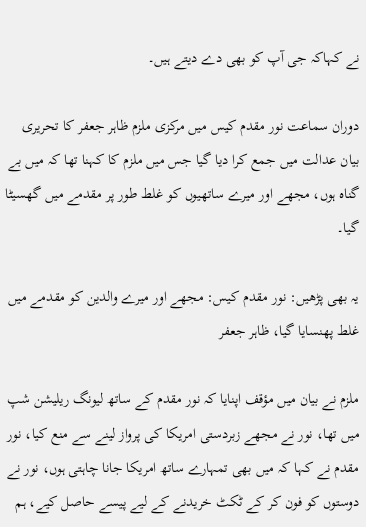نے کہاکہ جی آپ کو بھی دے دیتے ہیں۔

دوران سماعت نور مقدم کیس میں مرکزی ملزم ظاہر جعفر کا تحریری بیان عدالت میں جمع کرا دیا گیا جس میں ملزم کا کہنا تھا کہ میں بے گناہ ہوں، مجھے اور میرے ساتھیوں کو غلط طور پر مقدمے میں گھسیٹا گیا۔

یہ بھی پڑھیں: نور مقدم کیس: مجھے اور میرے والدین کو مقدمے میں غلط پھنسایا گیا، ظاہر جعفر

ملزم نے بیان میں مؤقف اپنایا کہ نور مقدم کے ساتھ لیونگ ریلیشن شپ میں تھا، نور نے مجھے زبردستی امریکا کی پرواز لینے سے منع کیا، نور مقدم نے کہا کہ میں بھی تمہارے ساتھ امریکا جانا چاہتی ہوں، نور نے دوستوں کو فون کر کے ٹکٹ خریدنے کے لیے پیسے حاصل کیے، ہم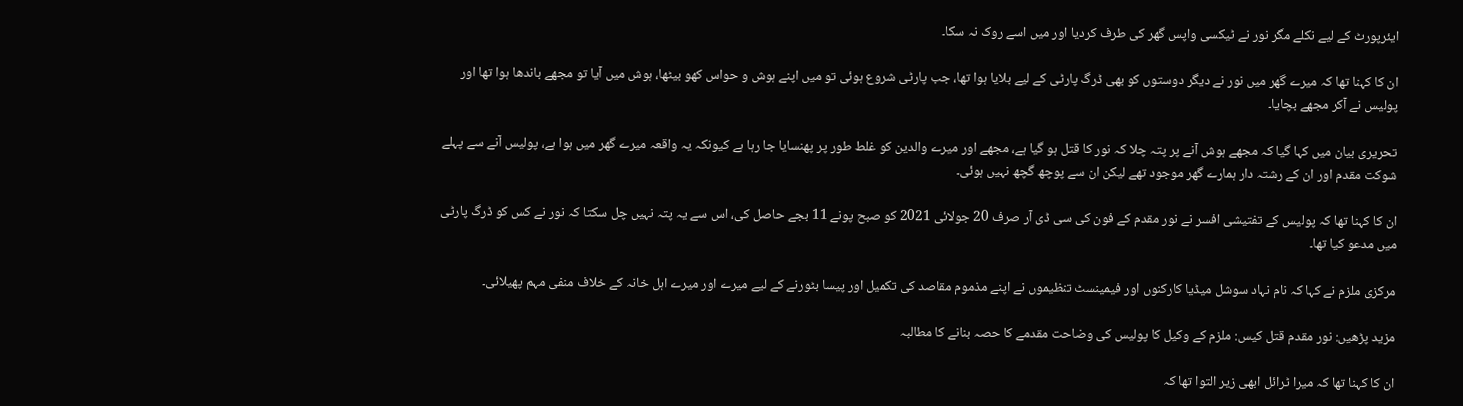ایئرپورٹ کے لیے نکلے مگر نور نے ٹیکسی واپس گھر کی طرف کردیا اور میں اسے روک نہ سکا۔

ان کا کہنا تھا کہ میرے گھر میں نور نے دیگر دوستوں کو بھی ڈرگ پارٹی کے لیے بلایا ہوا تھا، جب پارٹی شروع ہوئی تو میں اپنے ہوش و حواس کھو بیٹھا، ہوش میں آیا تو مجھے باندھا ہوا تھا اور پولیس نے آکر مجھے بچایا۔

تحریری بیان میں کہا گیا کہ مجھے ہوش آنے پر پتہ چلا کہ نور کا قتل ہو گیا ہے، مجھے اور میرے والدین کو غلط طور پر پھنسایا جا رہا ہے کیونکہ یہ واقعہ میرے گھر میں ہوا ہے، پولیس آنے سے پہلے شوکت مقدم اور ان کے رشتہ دار ہمارے گھر موجود تھے لیکن ان سے پوچھ گچھ نہیں ہوئی۔

ان کا کہنا تھا کہ پولیس کے تفتیشی افسر نے نور مقدم کے فون کی سی ڈی آر صرف 20 جولائی 2021 کو صبح پونے 11 بجے حاصل کی، اس سے یہ پتہ نہیں چل سکتا کہ نور نے کس کو ڈرگ پارٹی میں مدعو کیا تھا۔

مرکزی ملزم نے کہا کہ نام نہاد سوشل میڈیا کارکنوں اور فیمینسٹ تنظیموں نے اپنے مذموم مقاصد کی تکمیل اور پیسا بٹورنے کے لیے میرے اور میرے اہل خانہ کے خلاف منفی مہم پھیلائی۔

مزید پڑھیں: نور مقدم قتل کیس: ملزم کے وکیل کا پولیس کی وضاحت مقدمے کا حصہ بنانے کا مطالبہ

ان کا کہنا تھا کہ میرا ٹرائل ابھی زیر التوا تھا کہ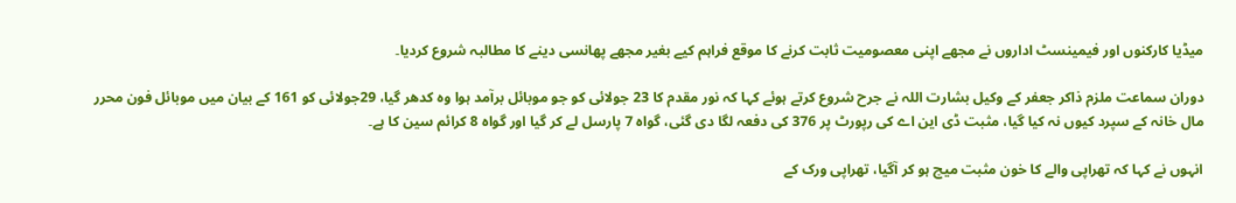میڈیا کارکنوں اور فیمینسٹ اداروں نے مجھے اپنی معصومیت ثابت کرنے کا موقع فراہم کیے بغیر مجھے پھانسی دینے کا مطالبہ شروع کردیا۔

دوران سماعت ملزم ذاکر جعفر کے وکیل بشارت اللہ نے جرح شروع کرتے ہوئے کہا کہ نور مقدم کا 23 جولائی کو جو موبائل برآمد ہوا وہ کدھر گیا، 29جولائی کو 161 کے بیان میں موبائل فون محرر مال خانہ کے سپرد کیوں نہ کیا گیا، مثبت ڈی این اے کی رپورٹ پر 376 کی دفعہ لگا دی گئی، گواہ 7 پارسل لے کر گیا اور گواہ 8 کرائم سین کا ہے۔

انہوں نے کہا کہ تھراپی والے کا خون مثبت میچ ہو کر آگیا، تھراپی ورک کے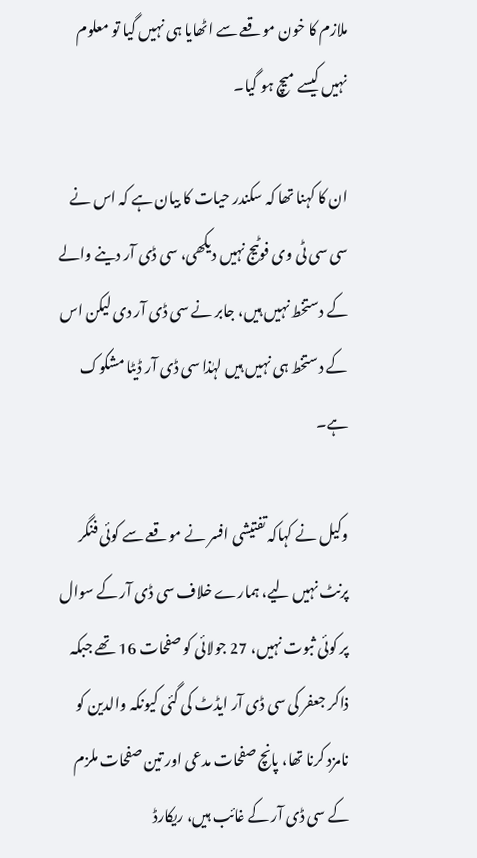ملازم کا خون موقعے سے اٹھایا ہی نہیں گیا تو معلوم نہیں کیسے میچ ہو گیا۔

ان کا کہنا تھا کہ سکندر حیات کا بیان ہے کہ اس نے سی سی ٹی وی فوٹیج نہیں دیکھی، سی ڈی آر دینے والے کے دستخط نہیں ہیں، جابر نے سی ڈی آر دی لیکن اس کے دستخط ہی نہیں ہیں لہٰذا سی ڈی آر ڈیٹا مشکوک ہے۔

وکیل نے کہاکہ تفتیشی افسر نے موقعے سے کوئی فنگر پرنٹ نہیں لیے، ہمارے خلاف سی ڈی آر کے سوال پر کوئی ثبوت نہیں، 27 جولائی کو صفحات 16 تھے جبکہ ذاکر جعفر کی سی ڈی آر ایڈٹ کی گئی کیونکہ والدین کو نامزد کرنا تھا، پانچ صفحات مدعی اور تین صفحات ملزم کے سی ڈی آر کے غائب ہیں، ریکارڈ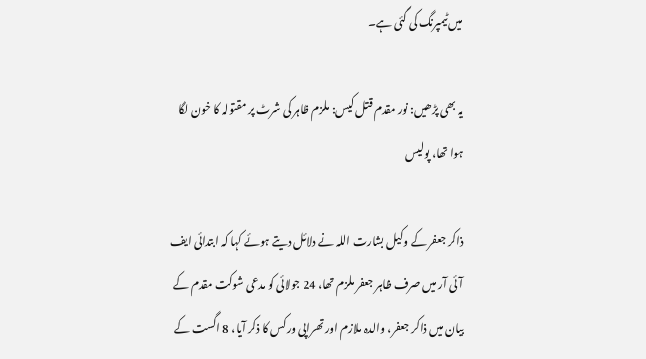میں ٹیمپرنگ کی گئی ہے۔

یہ بھی پڑھیں: نور مقدم قتل کیس: ملزم ظاہر کی شرٹ پر مقتولہ کا خون لگا ہوا تھا، پولیس

ذاکر جعفر کے وکیل بشارت اللہ نے دلائل دیتے ہوئے کہا کہ ابتدائی ایف آئی آر میں صرف ظاہر جعفر ملزم تھا، 24 جولائی کو مدعی شوکت مقدم کے بیان میں ذاکر جعفر، والدہ ملازم اور تھراپی ورکس کا ذکر آیا، 8 اگست کے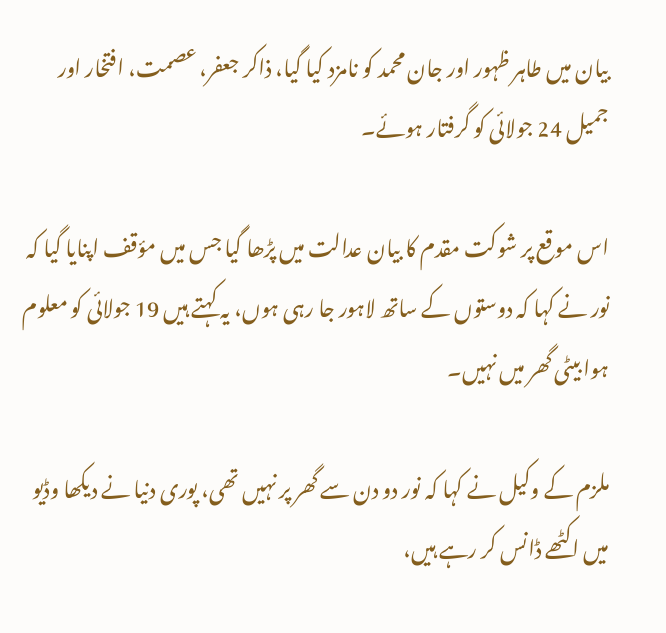بیان میں طاہر ظہور اور جان محمد کو نامزد کیا گیا، ذاکر جعفر، عصمت، افتخار اور جمیل 24 جولائی کو گرفتار ہوئے۔

اس موقع پر شوکت مقدم کا بیان عدالت میں پڑھا گیا جس میں مؤقف اپنایا گیا کہ نور نے کہا کہ دوستوں کے ساتھ لاہور جا رہی ہوں، یہ کہتے ہیں 19 جولائی کو معلوم ہوا بیٹی گھر میں نہیں۔

ملزم کے وکیل نے کہا کہ نور دو دن سے گھر پر نہیں تھی، پوری دنیا نے دیکھا وڈیو میں اکٹھے ڈانس کر رہے ہیں،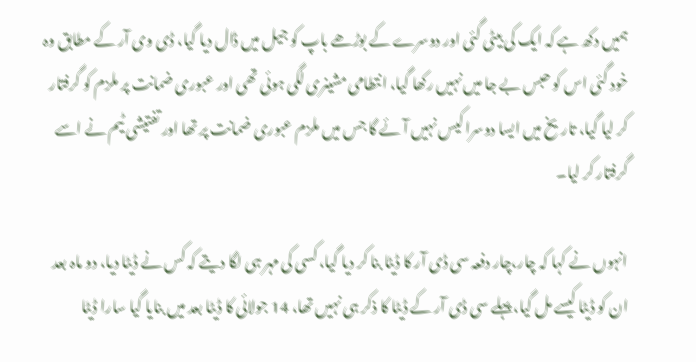ہمیں دکھ ہے کہ ایک کی بیٹی گئی اور دوسرے کے بوڑھے باپ کو جیل میں ڈال دیا گیا، ڈی وی آر کے مطابق وہ خود گئی اس کو حبس بے جا میں نہیں رکھا گیا، انتطامی مشینری لگی ہوئی تھی اور عبوری ضمانت پر ملزم کو گرفتار کر لیا گیا، تاریخ میں ایسا دوسرا کیس نہیں آئے گا جس میں ملزم عبوری ضمانت پر تھا اور تفتیشی ٹیم نے اسے گرفتار کر لیا۔

انہوں نے کہا کہ چار،چار دفعہ سی ڈی آر کا ڈیٹا بنا کر دیا گیا، کسی کی مہر ہی لگا دیتے کہ کس نے ڈیٹا دیا، دو ماہ بعد ان کو ڈیٹا کیسے مل گیا، پہلے سی ڈی آر کے ڈیٹا کا ذکر ہی نہیں تھا، 14 جولائی کا ڈیٹا بعد میں بنایا گیا سارا ڈیٹا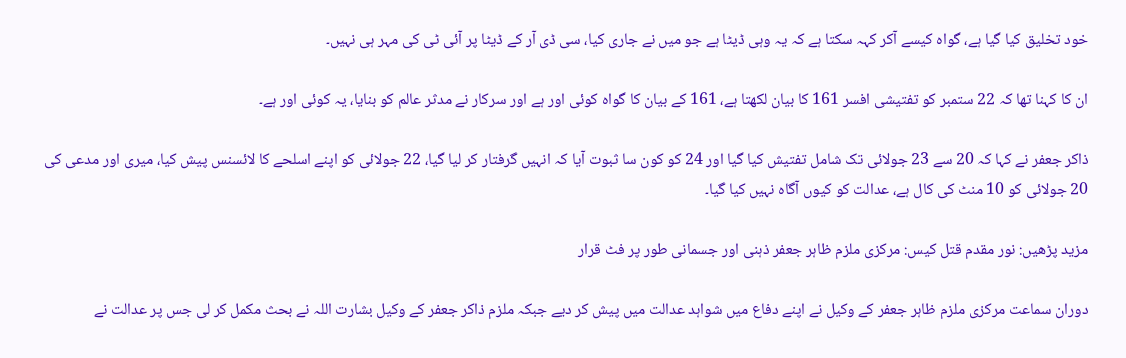خود تخلیق کیا گیا ہے، گواہ کیسے آکر کہہ سکتا ہے کہ یہ وہی ڈیٹا ہے جو میں نے جاری کیا، سی ڈی آر کے ڈیٹا پر آئی ٹی کی مہر ہی نہیں۔

ان کا کہنا تھا کہ 22 ستمبر کو تفتیشی افسر 161 کا بیان لکھتا ہے، 161 کے بیان کا گواہ کوئی اور ہے اور سرکار نے مدثر عالم کو بنایا، یہ کوئی اور ہے۔

ذاکر جعفر نے کہا کہ 20 سے 23 جولائی تک شامل تفتیش کیا گیا اور 24 کو کون سا ثبوت آیا کہ انہیں گرفتار کر لیا گیا، 22 جولائی کو اپنے اسلحے کا لائسنس پیش کیا، میری اور مدعی کی 20 جولائی کو 10 منٹ کی کال ہے، عدالت کو کیوں آگاہ نہیں کیا گیا۔

مزید پڑھیں: نور مقدم قتل کیس: مرکزی ملزم ظاہر جعفر ذہنی اور جسمانی طور پر فٹ قرار

دوران سماعت مرکزی ملزم ظاہر جعفر کے وکیل نے اپنے دفاع میں شواہد عدالت میں پیش کر دیے جبکہ ملزم ذاکر جعفر کے وکیل بشارت اللہ نے بحث مکمل کر لی جس پر عدالت نے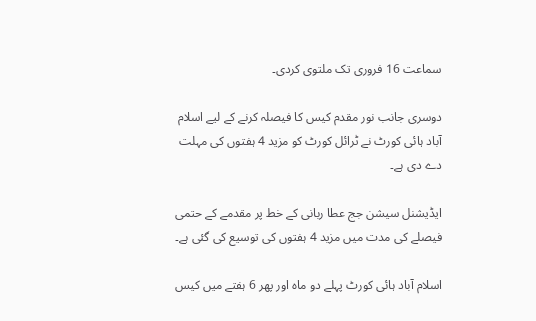سماعت 16 فروری تک ملتوی کردی۔

دوسری جانب نور مقدم کیس کا فیصلہ کرنے کے لیے اسلام آباد ہائی کورٹ نے ٹرائل کورٹ کو مزید 4 ہفتوں کی مہلت دے دی ہے۔

ایڈیشنل سیشن جج عطا ربانی کے خط پر مقدمے کے حتمی فیصلے کی مدت میں مزید 4 ہفتوں کی توسیع کی گئی ہے۔

اسلام آباد ہائی کورٹ پہلے دو ماہ اور پھر 6 ہفتے میں کیس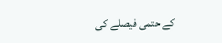کے حتمی فیصلے کی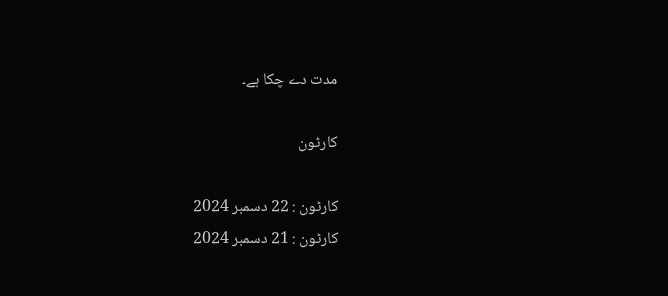مدت دے چکا ہے۔

کارٹون

کارٹون : 22 دسمبر 2024
کارٹون : 21 دسمبر 2024